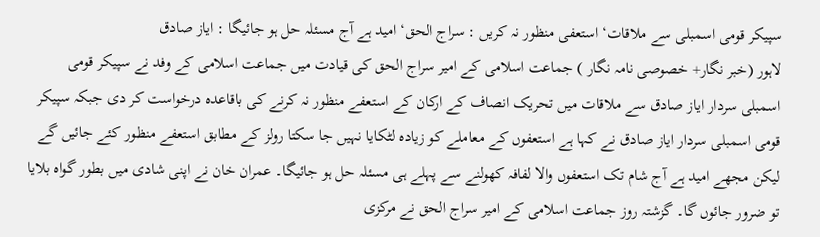سپیکر قومی اسمبلی سے ملاقات‘ استعفی منظور نہ کریں : سراج الحق‘ امید ہے آج مسئلہ حل ہو جائیگا : ایاز صادق
لاہور (خبر نگار+ خصوصی نامہ نگار ) جماعت اسلامی کے امیر سراج الحق کی قیادت میں جماعت اسلامی کے وفد نے سپیکر قومی اسمبلی سردار ایاز صادق سے ملاقات میں تحریک انصاف کے ارکان کے استعفے منظور نہ کرنے کی باقاعدہ درخواست کر دی جبکہ سپیکر قومی اسمبلی سردار ایاز صادق نے کہا ہے استعفوں کے معاملے کو زیادہ لٹکایا نہیں جا سکتا رولز کے مطابق استعفے منظور کئے جائیں گے لیکن مجھے امید ہے آج شام تک استعفوں والا لفافہ کھولنے سے پہلے ہی مسئلہ حل ہو جائیگا۔ عمران خان نے اپنی شادی میں بطور گواہ بلایا تو ضرور جائوں گا۔ گزشتہ روز جماعت اسلامی کے امیر سراج الحق نے مرکزی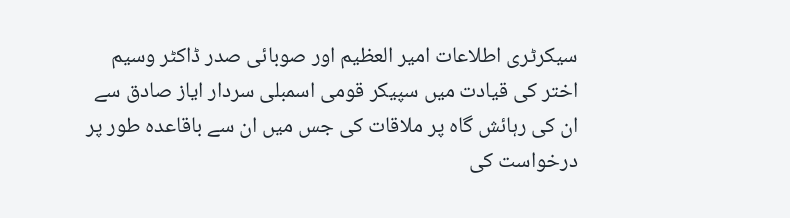سیکرٹری اطلاعات امیر العظیم اور صوبائی صدر ڈاکٹر وسیم اختر کی قیادت میں سپیکر قومی اسمبلی سردار ایاز صادق سے ان کی رہائش گاہ پر ملاقات کی جس میں ان سے باقاعدہ طور پر درخواست کی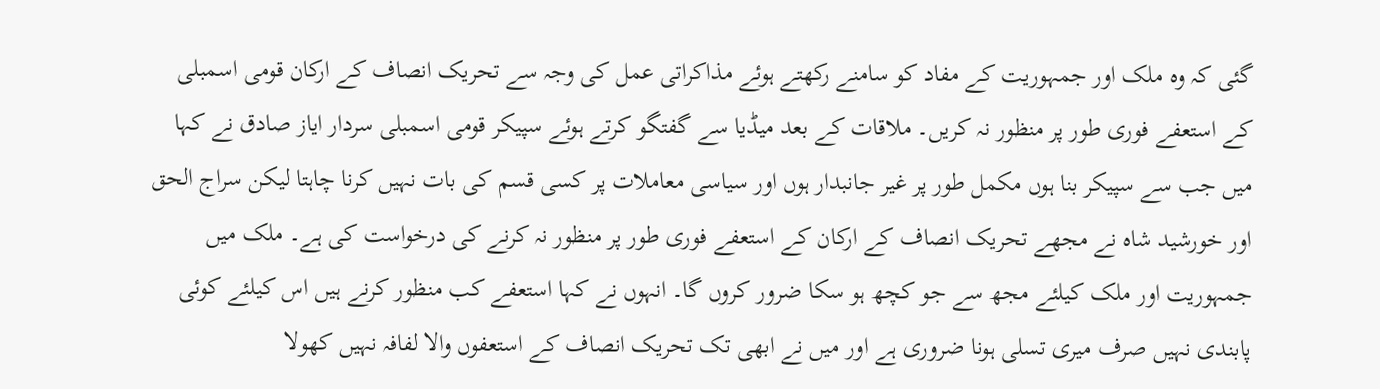گئی کہ وہ ملک اور جمہوریت کے مفاد کو سامنے رکھتے ہوئے مذاکراتی عمل کی وجہ سے تحریک انصاف کے ارکان قومی اسمبلی کے استعفے فوری طور پر منظور نہ کریں۔ ملاقات کے بعد میڈیا سے گفتگو کرتے ہوئے سپیکر قومی اسمبلی سردار ایاز صادق نے کہا میں جب سے سپیکر بنا ہوں مکمل طور پر غیر جانبدار ہوں اور سیاسی معاملات پر کسی قسم کی بات نہیں کرنا چاہتا لیکن سراج الحق اور خورشید شاہ نے مجھے تحریک انصاف کے ارکان کے استعفے فوری طور پر منظور نہ کرنے کی درخواست کی ہے۔ ملک میں جمہوریت اور ملک کیلئے مجھ سے جو کچھ ہو سکا ضرور کروں گا۔ انہوں نے کہا استعفے کب منظور کرنے ہیں اس کیلئے کوئی پابندی نہیں صرف میری تسلی ہونا ضروری ہے اور میں نے ابھی تک تحریک انصاف کے استعفوں والا لفافہ نہیں کھولا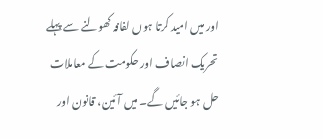اور میں امید کرتا ہوں لفافہ کھولنے سے پہلے تحریک انصاف اور حکومت کے معاملات حل ہو جائیں گے۔ میں آئین، قانون اور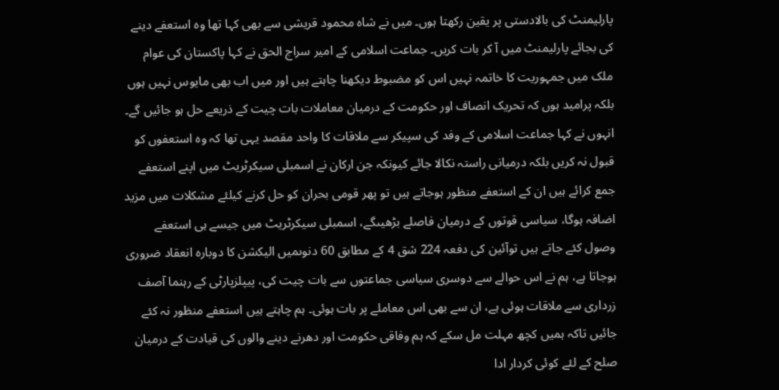پارلیمنٹ کی بالادستی پر یقین رکھتا ہوں۔ میں نے شاہ محمود قریشی سے بھی کہا تھا وہ استعفے دینے کی بجائے پارلیمنٹ میں آ کر بات کریں۔ جماعت اسلامی کے امیر سراج الحق نے کہا پاکستان کی عوام ملک میں جمہوریت کا خاتمہ نہیں اس کو مضبوط دیکھنا چاہتے ہیں اور میں اب بھی مایوس نہیں ہوں بلکہ پرامید ہوں کہ تحریک انصاف اور حکومت کے درمیان معاملات بات چیت کے ذریعے حل ہو جائیں گے۔ انہوں نے کہا جماعت اسلامی کے وفد کی سپیکر سے ملاقات کا واحد مقصد یہی تھا کہ وہ استعفوں کو قبول نہ کریں بلکہ درمیانی راستہ نکالا جائے کیونکہ جن ارکان نے اسمبلی سیکرٹریٹ میں اپنے استعفے جمع کرائے ہیں ان کے استعفے منظور ہوجاتے ہیں تو پھر قومی بحران کو حل کرنے کیلئے مشکلات میں مزید اضافہ ہوگا، سیاسی قوتوں کے درمیان فاصلے بڑھیںگے، اسمبلی سیکرٹریٹ میں جیسے ہی استعفے وصول کئے جاتے ہیں توآئین کی دفعہ 224 شق 4 کے مطابق 60 دنوںمیں الیکشن کا دوبارہ انعقاد ضروری ہوجاتا ہے، ہم نے اس حوالے سے دوسری سیاسی جماعتوں سے بات چیت کی، پیپلزپارٹی کے رہنما آصف زرداری سے ملاقات ہوئی ہے، ان سے بھی اس معاملے پر بات ہوئی۔ ہم چاہتے ہیں استعفے منظور نہ کئے جائیں تاکہ ہمیں کچھ مہلت مل سکے کہ ہم وفاقی حکومت اور دھرنے دینے والوں کی قیادت کے درمیان صلح کے لئے کوئی کردار ادا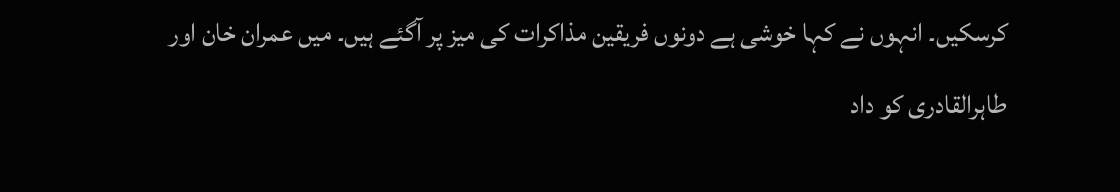کرسکیں۔ انہوں نے کہا خوشی ہے دونوں فریقین مذاکرات کی میز پر آگئے ہیں۔ میں عمران خان اور طاہرالقادری کو داد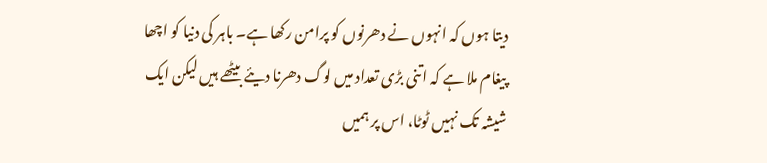دیتا ہوں کہ انہوں نے دھرنوں کو پرامن رکھا ہے۔ باہر کی دنیا کو اچھا پیغام ملا ہے کہ اتنی بڑی تعداد میں لوگ دھرنا دیئے بیٹھے ہیں لیکن ایک شیشہ تک نہیں ٹوٹا، اس پر ہمیں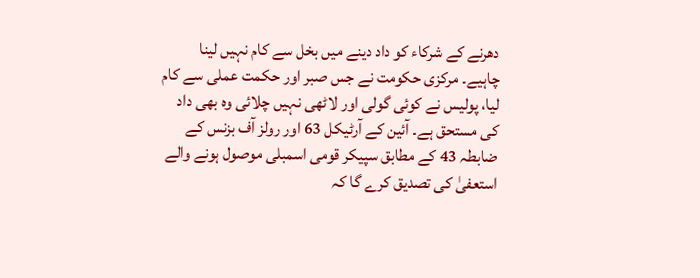دھرنے کے شرکاء کو داد دینے میں بخل سے کام نہیں لینا چاہیے۔ مرکزی حکومت نے جس صبر اور حکمت عملی سے کام لیا، پولیس نے کوئی گولی اور لاٹھی نہیں چلائی وہ بھی داد کی مستحق ہے۔ آئین کے آرٹیکل 63 اور رولز آف بزنس کے ضابطہ 43 کے مطابق سپیکر قومی اسمبلی موصول ہونے والے استعفیٰ کی تصدیق کرے گا کہ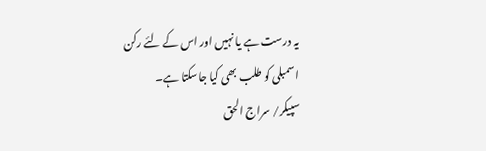یہ درست ہے یا نہیں اور اس کے لئے رکن اسمبلی کو طلب بھی کیا جاسکتا ہے۔
سپیکر/ سراج الحق